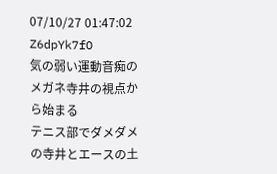07/10/27 01:47:02 Z6dpYk7fO
気の弱い運動音痴のメガネ寺井の視点から始まる
テニス部でダメダメの寺井とエースの土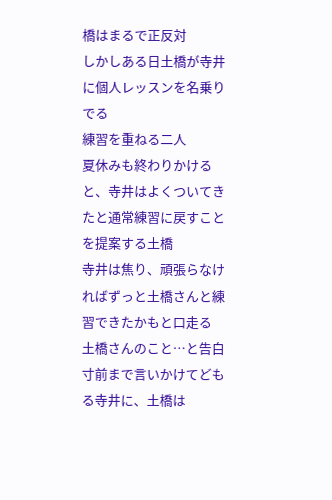橋はまるで正反対
しかしある日土橋が寺井に個人レッスンを名乗りでる
練習を重ねる二人
夏休みも終わりかけると、寺井はよくついてきたと通常練習に戻すことを提案する土橋
寺井は焦り、頑張らなければずっと土橋さんと練習できたかもと口走る
土橋さんのこと…と告白寸前まで言いかけてどもる寺井に、土橋は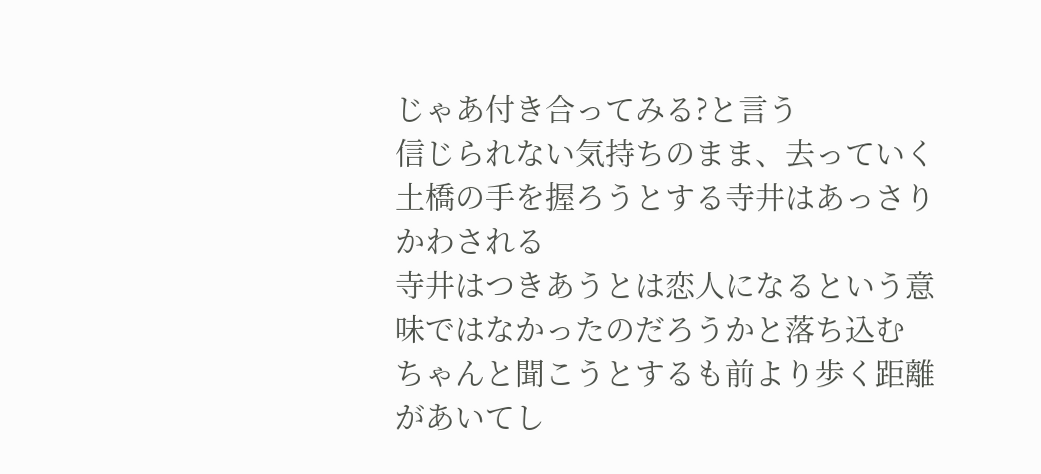じゃあ付き合ってみる?と言う
信じられない気持ちのまま、去っていく土橋の手を握ろうとする寺井はあっさりかわされる
寺井はつきあうとは恋人になるという意味ではなかったのだろうかと落ち込む
ちゃんと聞こうとするも前より歩く距離があいてし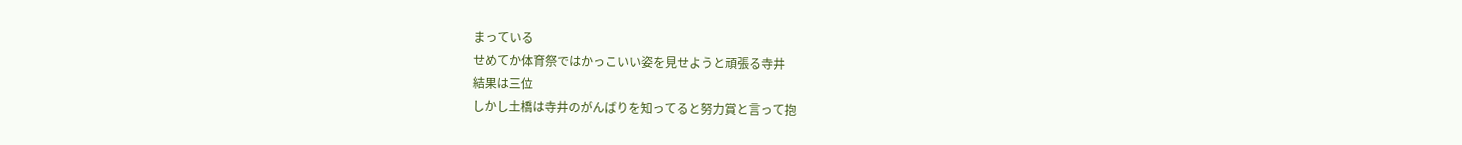まっている
せめてか体育祭ではかっこいい姿を見せようと頑張る寺井
結果は三位
しかし土橋は寺井のがんばりを知ってると努力賞と言って抱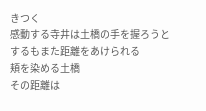きつく
感動する寺井は土橋の手を握ろうとするもまた距離をあけられる
頬を染める土橋
その距離は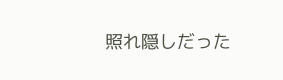照れ隠しだった